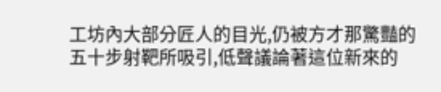工坊內大部分匠人的目光,仍被方才那驚豔的五十步射靶所吸引,低聲議論著這位新來的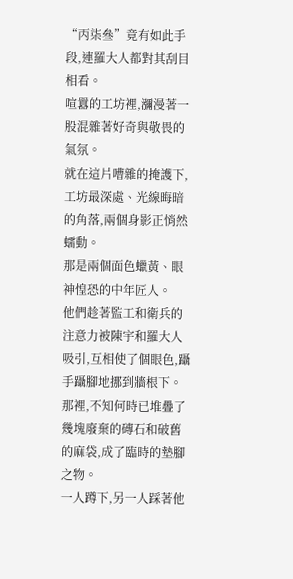“丙柒叄”竟有如此手段,連羅大人都對其刮目相看。
喧囂的工坊裡,瀰漫著一股混雜著好奇與敬畏的氣氛。
就在這片嘈雜的掩護下,工坊最深處、光線晦暗的角落,兩個身影正悄然蠕動。
那是兩個面色蠟黃、眼神惶恐的中年匠人。
他們趁著監工和衛兵的注意力被陳宇和羅大人吸引,互相使了個眼色,躡手躡腳地挪到牆根下。
那裡,不知何時已堆疊了幾塊廢棄的磚石和破舊的麻袋,成了臨時的墊腳之物。
一人蹲下,另一人踩著他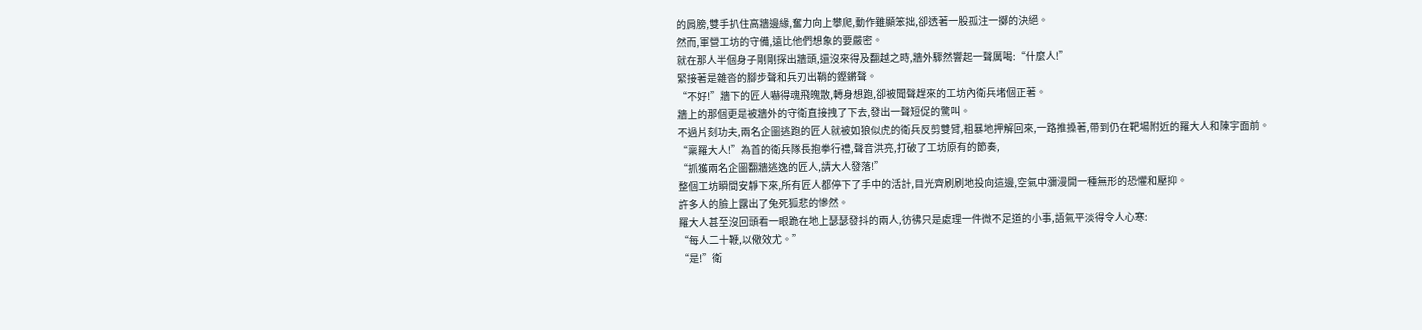的肩膀,雙手扒住高牆邊緣,奮力向上攀爬,動作雖顯笨拙,卻透著一股孤注一擲的決絕。
然而,軍營工坊的守備,遠比他們想象的要嚴密。
就在那人半個身子剛剛探出牆頭,還沒來得及翻越之時,牆外驟然響起一聲厲喝:“什麼人!”
緊接著是雜沓的腳步聲和兵刃出鞘的鏗鏘聲。
“不好!”牆下的匠人嚇得魂飛魄散,轉身想跑,卻被聞聲趕來的工坊內衛兵堵個正著。
牆上的那個更是被牆外的守衛直接拽了下去,發出一聲短促的驚叫。
不過片刻功夫,兩名企圖逃跑的匠人就被如狼似虎的衛兵反剪雙臂,粗暴地押解回來,一路推搡著,帶到仍在靶場附近的羅大人和陳宇面前。
“稟羅大人!”為首的衛兵隊長抱拳行禮,聲音洪亮,打破了工坊原有的節奏,
“抓獲兩名企圖翻牆逃逸的匠人,請大人發落!”
整個工坊瞬間安靜下來,所有匠人都停下了手中的活計,目光齊刷刷地投向這邊,空氣中瀰漫開一種無形的恐懼和壓抑。
許多人的臉上露出了兔死狐悲的慘然。
羅大人甚至沒回頭看一眼跪在地上瑟瑟發抖的兩人,彷彿只是處理一件微不足道的小事,語氣平淡得令人心寒:
“每人二十鞭,以儆效尤。”
“是!”衛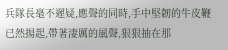兵隊長毫不遲疑,應聲的同時,手中堅韌的牛皮鞭已然揚起,帶著淒厲的風聲,狠狠抽在那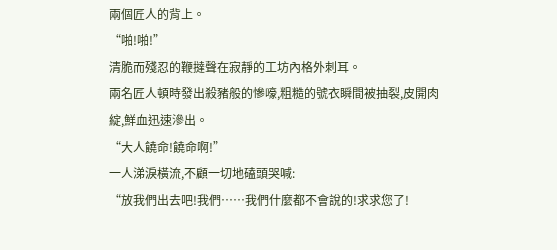兩個匠人的背上。
“啪!啪!”
清脆而殘忍的鞭撻聲在寂靜的工坊內格外刺耳。
兩名匠人頓時發出殺豬般的慘嚎,粗糙的號衣瞬間被抽裂,皮開肉綻,鮮血迅速滲出。
“大人饒命!饒命啊!”
一人涕淚橫流,不顧一切地磕頭哭喊:
“放我們出去吧!我們……我們什麼都不會說的!求求您了!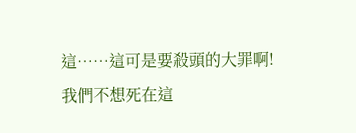這……這可是要殺頭的大罪啊!我們不想死在這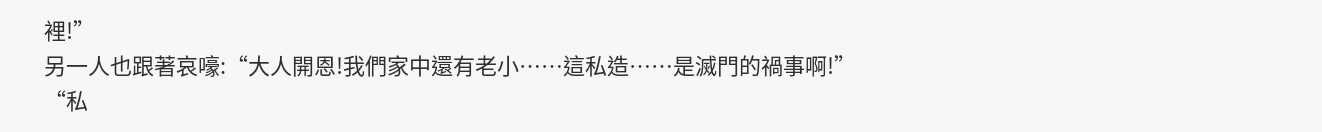裡!”
另一人也跟著哀嚎:“大人開恩!我們家中還有老小……這私造……是滅門的禍事啊!”
“私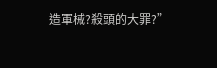造軍械?殺頭的大罪?”